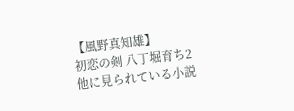【風野真知雄】
初恋の剣 八丁堀育ち2
他に見られている小説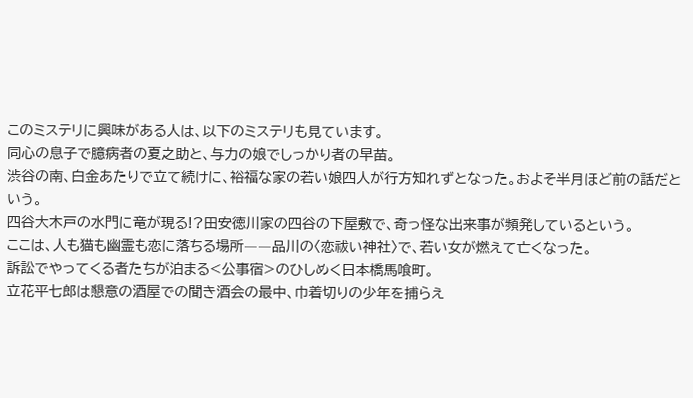このミステリに興味がある人は、以下のミステリも見ています。
同心の息子で臆病者の夏之助と、与力の娘でしっかり者の早苗。
渋谷の南、白金あたりで立て続けに、裕福な家の若い娘四人が行方知れずとなった。およそ半月ほど前の話だという。
四谷大木戸の水門に竜が現る!?田安徳川家の四谷の下屋敷で、奇っ怪な出来事が頻発しているという。
ここは、人も猫も幽霊も恋に落ちる場所――品川の〈恋祓い神社〉で、若い女が燃えて亡くなった。
訴訟でやってくる者たちが泊まる<公事宿>のひしめく日本橋馬喰町。
立花平七郎は懇意の酒屋での聞き酒会の最中、巾着切りの少年を捕らえ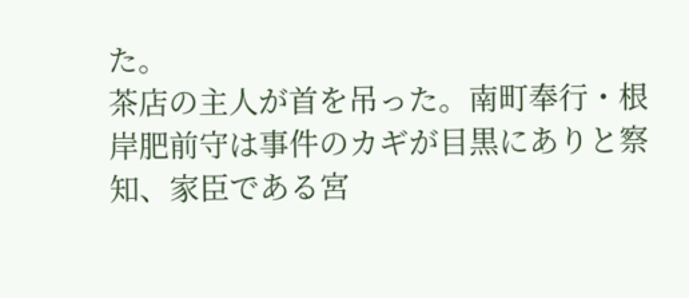た。
茶店の主人が首を吊った。南町奉行・根岸肥前守は事件のカギが目黒にありと察知、家臣である宮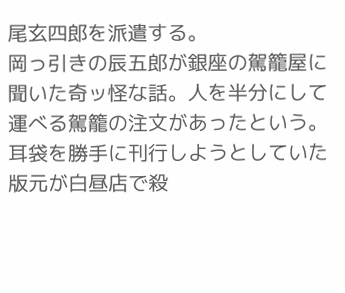尾玄四郎を派遣する。
岡っ引きの辰五郎が銀座の駕籠屋に聞いた奇ッ怪な話。人を半分にして運べる駕籠の注文があったという。
耳袋を勝手に刊行しようとしていた版元が白昼店で殺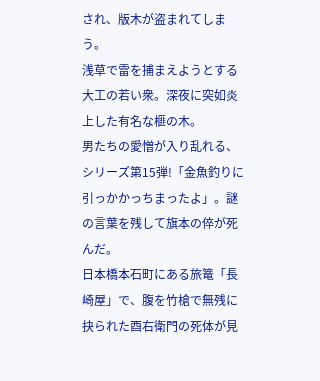され、版木が盗まれてしまう。
浅草で雷を捕まえようとする大工の若い衆。深夜に突如炎上した有名な榧の木。
男たちの愛憎が入り乱れる、シリーズ第15弾!「金魚釣りに引っかかっちまったよ」。謎の言葉を残して旗本の倅が死んだ。
日本橋本石町にある旅篭「長崎屋」で、腹を竹槍で無残に抉られた酉右衛門の死体が見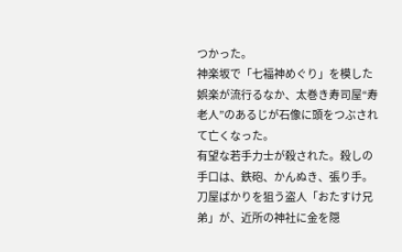つかった。
神楽坂で「七福神めぐり」を模した娯楽が流行るなか、太巻き寿司屋“寿老人”のあるじが石像に頭をつぶされて亡くなった。
有望な若手力士が殺された。殺しの手口は、鉄砲、かんぬき、張り手。
刀屋ばかりを狙う盗人「おたすけ兄弟」が、近所の神社に金を隠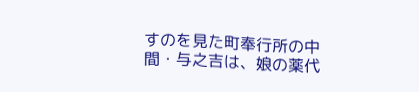すのを見た町奉行所の中間・与之吉は、娘の薬代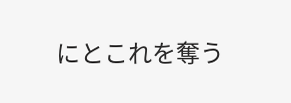にとこれを奪う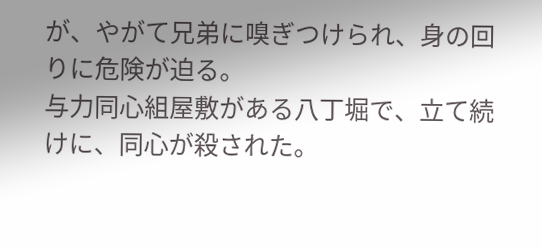が、やがて兄弟に嗅ぎつけられ、身の回りに危険が迫る。
与力同心組屋敷がある八丁堀で、立て続けに、同心が殺された。